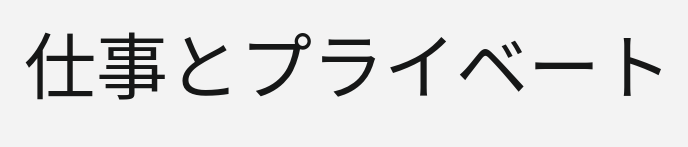仕事とプライベート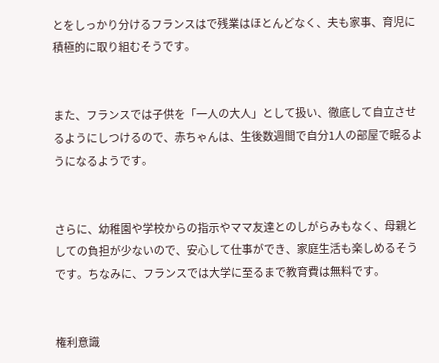とをしっかり分けるフランスはで残業はほとんどなく、夫も家事、育児に積極的に取り組むそうです。


また、フランスでは子供を「一人の大人」として扱い、徹底して自立させるようにしつけるので、赤ちゃんは、生後数週間で自分1人の部屋で眠るようになるようです。


さらに、幼稚園や学校からの指示やママ友達とのしがらみもなく、母親としての負担が少ないので、安心して仕事ができ、家庭生活も楽しめるそうです。ちなみに、フランスでは大学に至るまで教育費は無料です。


権利意識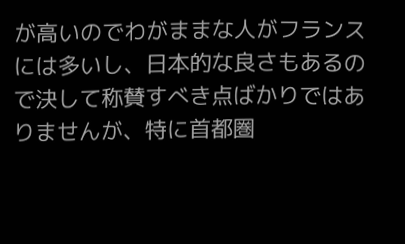が高いのでわがままな人がフランスには多いし、日本的な良さもあるので決して称賛すべき点ばかりではありませんが、特に首都圏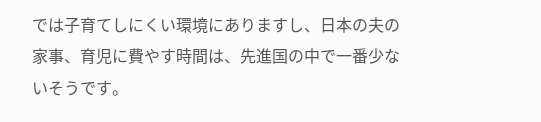では子育てしにくい環境にありますし、日本の夫の家事、育児に費やす時間は、先進国の中で一番少ないそうです。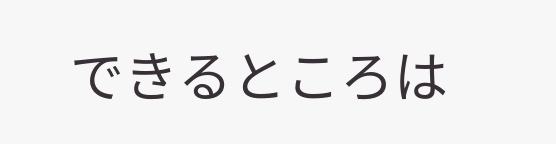できるところは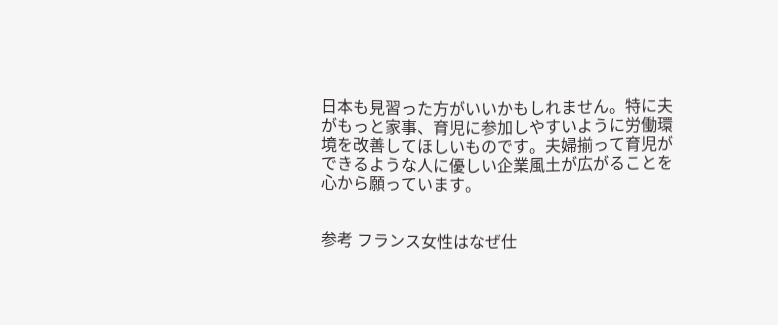日本も見習った方がいいかもしれません。特に夫がもっと家事、育児に参加しやすいように労働環境を改善してほしいものです。夫婦揃って育児ができるような人に優しい企業風土が広がることを心から願っています。


参考 フランス女性はなぜ仕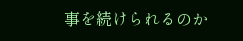事を続けられるのか